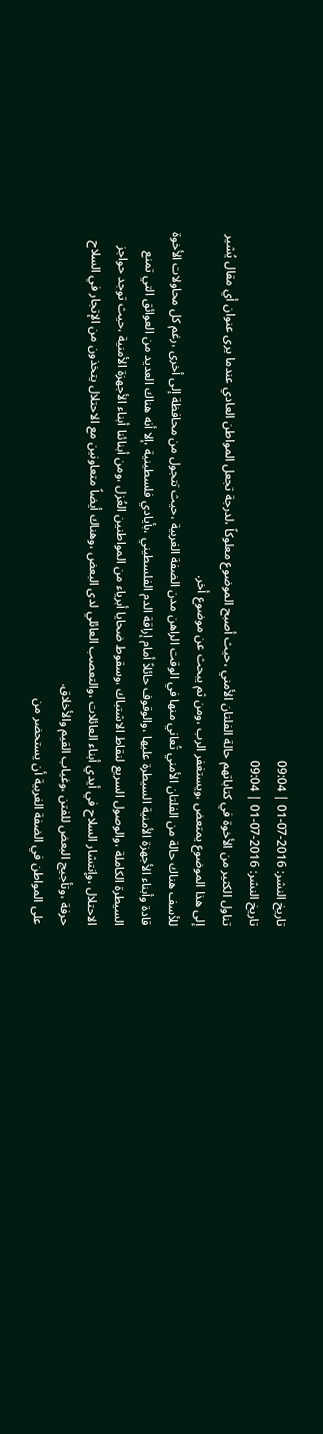تاريخ النشر: 2016-07-01 | 09:04
تاريخ النشر: 2016-07-01 | 09:04
تناول الكثير من الأخوة في كتاباتهم حالة الفلتان الأمني ،حيث أصبح الموضوع معلوكاً ،لدرجة تجعل المواطن العادي عندما يرى عنوان أي مقال يُشير إلى هذا الموضوع يمتعض ،ويستغفر الرب ،ومن ثم يبحث عن موضوع أخر.
للأسف هناك حالة من الفلتان الأمني تُعاني منها في الوقت الراهن مدن الضفة الغربية ،حيث تتجول من محافظة إلى أخرى ،رغم كل محاولات الأخوة قادة وأبناء الأجهزة الأمنية السيطرة عليها ،والوقوف حائلاً أمام إراقة الدم الفلسطيني ،بأيادي فلسطينية ،إلا أنه هناك العديد من العوائق التي تمنع السيطرة الكاملة ،والوصول السريع لنقاط الاشتباك ،وسقوط ضحايا أبرياء من المواطنين العُزل ،ومن أبنائنا أبناء الأجهزة الأمنية ،حيث توجد حواجز الاحتلال ،وإنتشار السلاح في أيدي أبناء العائلات ،والتعصب العائلي لدى البعض ،وهناك أيضاً متعاونين مع الاحتلال يتخذون من الإتجار في السلاح حرفة ،وتأجيج البعض للفتن ،وغياب القيم والأخلاق.
على المواطن في الضفة الغربية أن يستحضر من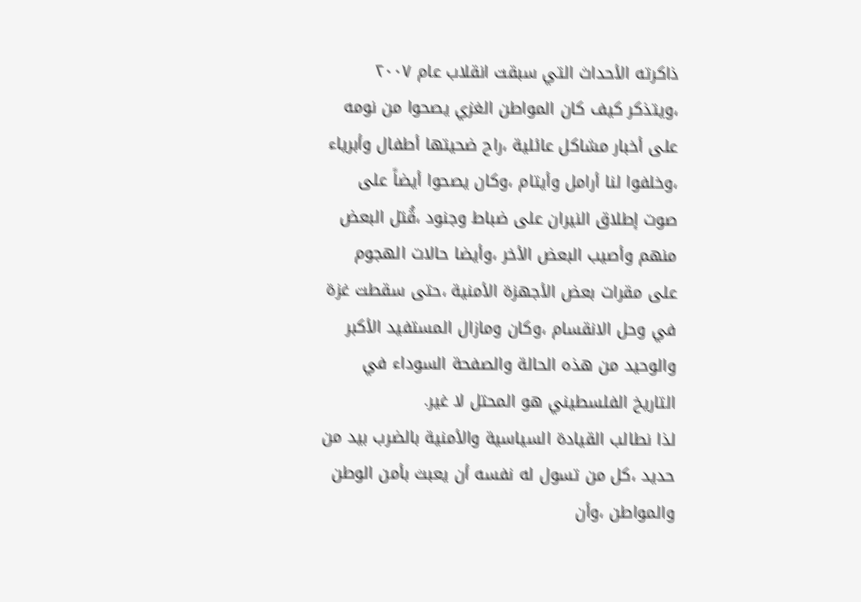ذاكرته الأحداث التي سبقت انقلاب عام ٢٠٠٧ ،ويتذكر كيف كان المواطن الغزي يصحوا من نومه على أخبار مشاكل عائلية ،راح ضحيتها أطفال وأبرياء ،وخلفوا لنا أرامل وأيتام ،وكان يصحوا أيضاً على صوت إطلاق النيران على ضباط وجنود ،قُتل البعض منهم وأصيب البعض الأخر ،وأيضا حالات الهجوم على مقرات بعض الأجهزة الأمنية ،حتى سقطت غزة في وحل الانقسام ،وكان ومازال المستفيد الأكبر والوحيد من هذه الحالة والصفحة السوداء في التاريخ الفلسطيني هو المحتل لا غير.
لذا نطالب القيادة السياسية والأمنية بالضرب بيد من حديد ،كل من تسول له نفسه أن يعبث بأمن الوطن والمواطن ،وأن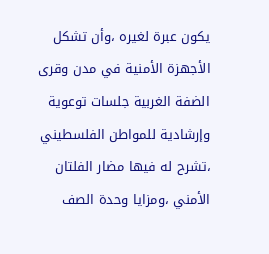يكون عبرة لغيره ،وأن تشكل الأجهزة الأمنية في مدن وقرى الضفة الغربية جلسات توعوية وإرشادية للمواطن الفلسطيني ،تشرح له فيها مضار الفلتان الأمني ،ومزايا وحدة الصف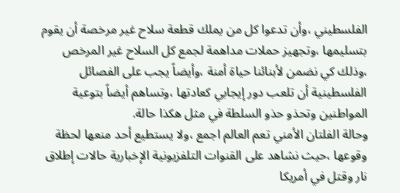الفلسطيني ،وأن تدعوا كل من يملك قطعة سلاح غير مرخصة أن يقوم بتسليمها ،وتجهيز حملات مداهمة لجمع كل السلاح غير المرخص ،وذلك كي نضمن لأبنائنا حياة أمنة ،وأيضاً يجب على الفصائل الفلسطينية أن تلعب دور إيجابي كعادتها ،وتساهم أيضاً بتوعية المواطنين وتحذو حذو السلطة في مثل هكذا حالة.
وحالة الفلتان الأمني تعم العالم اجمع ،ولا يستطيع أحد منعها لحظة وقوعها ،حيث نشاهد على القنوات التلفزيونية الإخبارية حالات إطلاق نار وقتل في أمريكا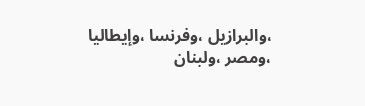،والبرازيل ،وفرنسا ،وإيطاليا ،ومصر ،ولبنان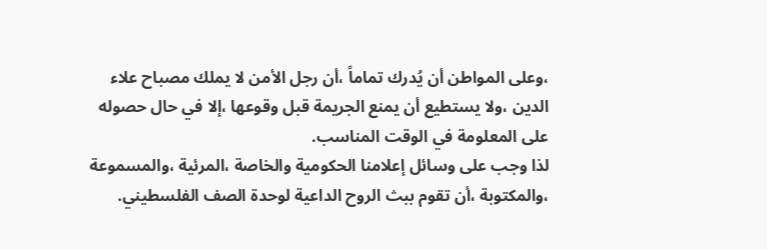،وعلى المواطن أن يُدرك تماماً ،أن رجل الأمن لا يملك مصباح علاء الدين ،ولا يستطيع أن يمنع الجريمة قبل وقوعها ،إلا في حال حصوله على المعلومة في الوقت المناسب.
لذا وجب على وسائل إعلامنا الحكومية والخاصة ،المرئية ،والمسموعة ،والمكتوبة ،أن تقوم ببث الروح الداعية لوحدة الصف الفلسطيني.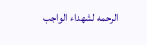الرحمه لشهداء الواجب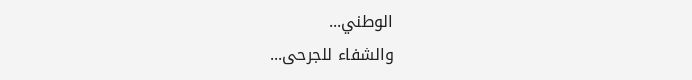الوطني...
والشفاء للجرحى...